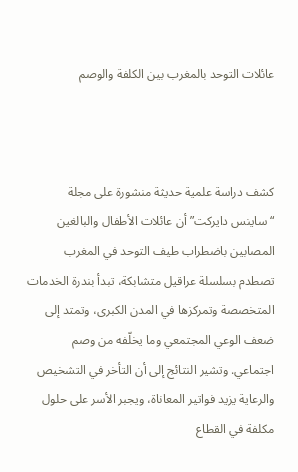عائلات التوحد بالمغرب بين الكلفة والوصم



كشف دراسة علمية حديثة منشورة على مجلة  “ساينس دايركت” أن عائلات الأطفال والبالغين المصابين باضطراب طيف التوحد في المغرب تصطدم بسلسلة عراقيل متشابكة، تبدأ بندرة الخدمات المتخصصة وتمركزها في المدن الكبرى، وتمتد إلى ضعف الوعي المجتمعي وما يخلّفه من وصم اجتماعي. وتشير النتائج إلى أن التأخر في التشخيص والرعاية يزيد فواتير المعاناة، ويجبر الأسر على حلول مكلفة في القطاع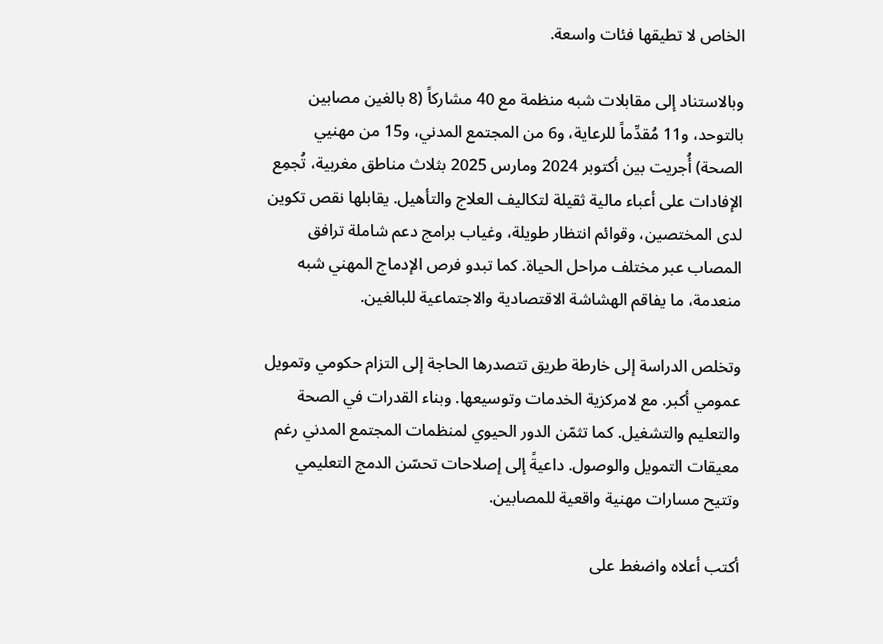الخاص لا تطيقها فئات واسعة.

وبالاستناد إلى مقابلات شبه منظمة مع 40 مشاركاً (8 بالغين مصابين بالتوحد، و11 مُقدِّماً للرعاية، و6 من المجتمع المدني، و15 من مهنيي الصحة) أُجريت بين أكتوبر 2024 ومارس 2025 بثلاث مناطق مغربية، تُجمِع الإفادات على أعباء مالية ثقيلة لتكاليف العلاج والتأهيل. يقابلها نقص تكوين لدى المختصين، وقوائم انتظار طويلة، وغياب برامج دعم شاملة ترافق المصاب عبر مختلف مراحل الحياة. كما تبدو فرص الإدماج المهني شبه منعدمة، ما يفاقم الهشاشة الاقتصادية والاجتماعية للبالغين.

وتخلص الدراسة إلى خارطة طريق تتصدرها الحاجة إلى التزام حكومي وتمويل عمومي أكبر. مع لامركزية الخدمات وتوسيعها. وبناء القدرات في الصحة والتعليم والتشغيل. كما تثمّن الدور الحيوي لمنظمات المجتمع المدني رغم معيقات التمويل والوصول. داعيةً إلى إصلاحات تحسّن الدمج التعليمي وتتيح مسارات مهنية واقعية للمصابين.

أكتب أعلاه واضغط على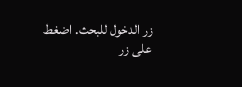زر الدخول للبحث. اضغط على زر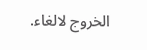الخروج لالغاء.